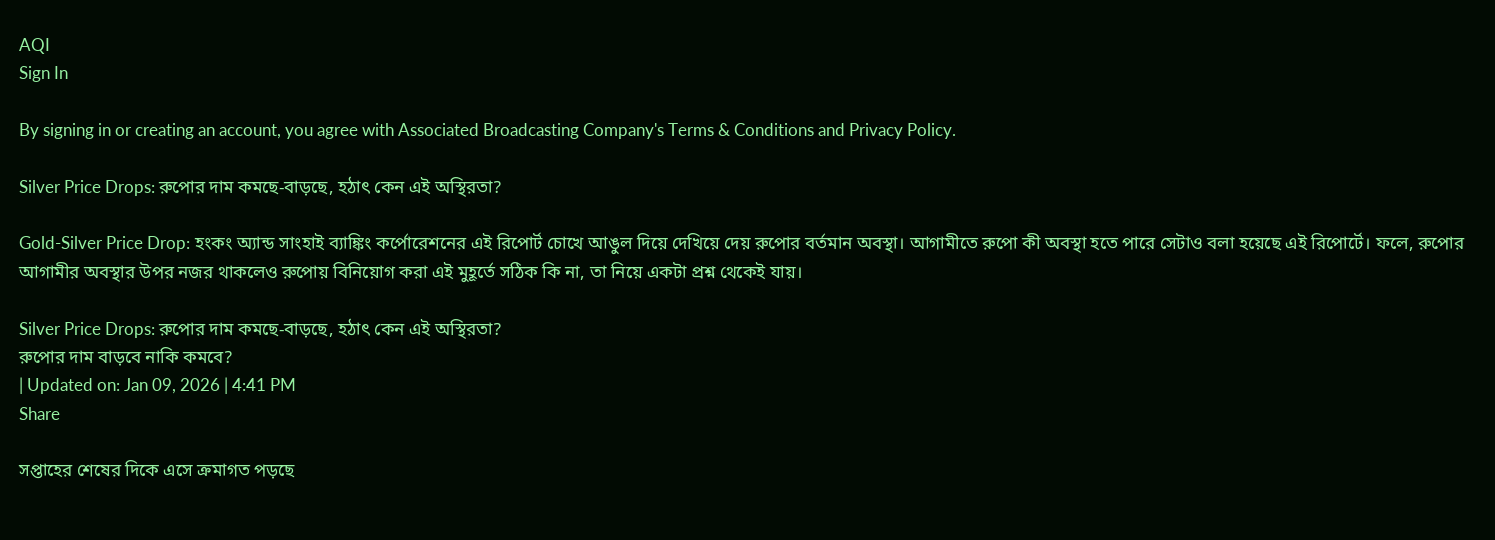AQI
Sign In

By signing in or creating an account, you agree with Associated Broadcasting Company's Terms & Conditions and Privacy Policy.

Silver Price Drops: রুপোর দাম কমছে-বাড়ছে, হঠাৎ কেন এই অস্থিরতা?

Gold-Silver Price Drop: হংকং অ্যান্ড সাংহাই ব্যাঙ্কিং কর্পোরেশনের এই রিপোর্ট চোখে আঙুল দিয়ে দেখিয়ে দেয় রুপোর বর্তমান অবস্থা। আগামীতে রুপো কী অবস্থা হতে পারে সেটাও বলা হয়েছে এই রিপোর্টে। ফলে, রুপোর আগামীর অবস্থার উপর নজর থাকলেও রুপোয় বিনিয়োগ করা এই মুহূর্তে সঠিক কি না, তা নিয়ে একটা প্রশ্ন থেকেই যায়।

Silver Price Drops: রুপোর দাম কমছে-বাড়ছে, হঠাৎ কেন এই অস্থিরতা?
রুপোর দাম বাড়বে নাকি কমবে?
| Updated on: Jan 09, 2026 | 4:41 PM
Share

সপ্তাহের শেষের দিকে এসে ক্রমাগত পড়ছে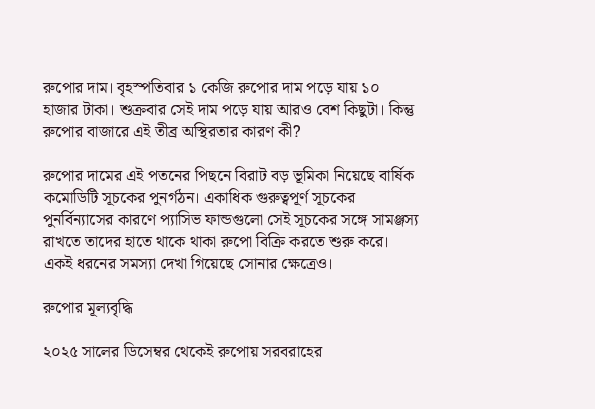রুপোর দাম। বৃহস্পতিবার ১ কেজি রুপোর দাম পড়ে যায় ১০ হাজার টাকা। শুক্রবার সেই দাম পড়ে যায় আরও বেশ কিছুটা। কিন্তু রুপোর বাজারে এই তীব্র অস্থিরতার কারণ কী?

রুপোর দামের এই পতনের পিছনে বিরাট বড় ভূমিকা নিয়েছে বার্ষিক কমোডিটি সূচকের পুনর্গঠন। একাধিক গুরুত্বপূর্ণ সূচকের পুনর্বিন্যাসের কারণে প্যাসিভ ফান্ডগুলো সেই সূচকের সঙ্গে সামঞ্জস্য রাখতে তাদের হাতে থাকে থাকা রুপো বিক্রি করতে শুরু করে। একই ধরনের সমস্যা দেখা গিয়েছে সোনার ক্ষেত্রেও।

রুপোর মূল্যবৃদ্ধি

২০২৫ সালের ডিসেম্বর থেকেই রুপোয় সরবরাহের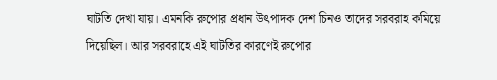ঘাটতি দেখা যায়। এমনকি রুপোর প্রধান উৎপাদক দেশ চিনও তাদের সরবরাহ কমিয়ে দিয়েছিল। আর সরবরাহে এই ঘাটতির কারণেই রুপোর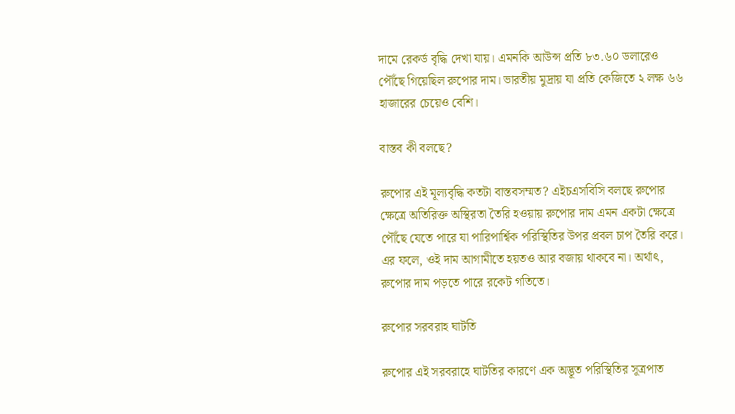দামে রেকর্ড বৃদ্ধি দেখা যায়। এমনকি আউন্স প্রতি ৮৩.৬০ ডলারেও পৌঁছে গিয়েছিল রুপোর দাম। ভারতীয় মুদ্রায় যা প্রতি কেজিতে ২ লক্ষ ৬৬ হাজারের চেয়েও বেশি।

বাস্তব কী বলছে?

রুপোর এই মূল্যবৃদ্ধি কতটা বাস্তবসম্মত? এইচএসবিসি বলছে রুপোর ক্ষেত্রে অতিরিক্ত অস্থিরতা তৈরি হওয়ায় রুপোর দাম এমন একটা ক্ষেত্রে পৌঁছে যেতে পারে যা পারিপার্শ্বিক পরিস্থিতির উপর প্রবল চাপ তৈরি করে। এর ফলে, ওই দাম আগামীতে হয়তও আর বজায় থাকবে না। অর্থাৎ, রুপোর দাম পড়তে পারে রকেট গতিতে।

রুপোর সরবরাহ ঘাটতি

রুপোর এই সরবরাহে ঘাটতির কারণে এক অদ্ভূত পরিস্থিতির সূত্রপাত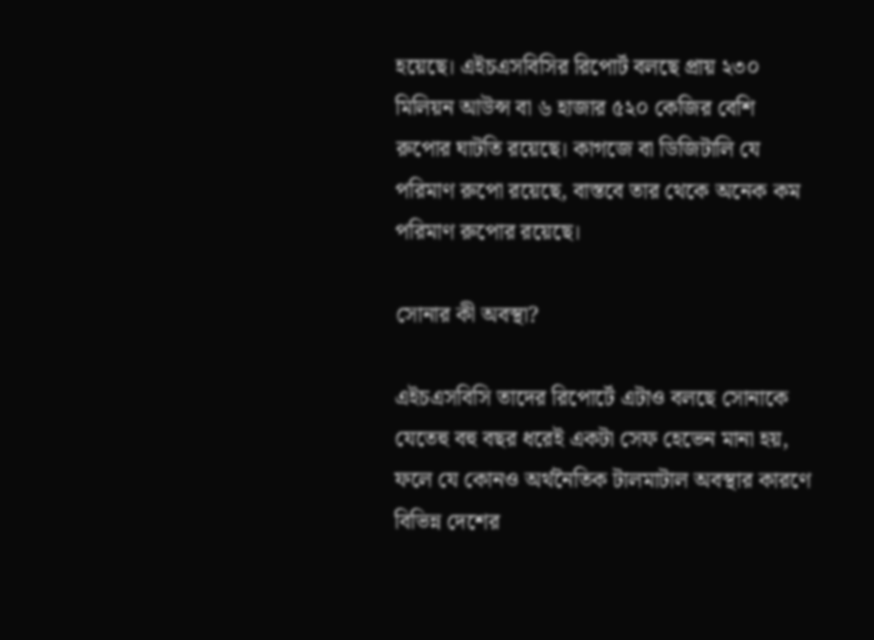হয়েছে। এইচএসবিসির রিপোর্ট বলছে প্রায় ২৩০ মিলিয়ন আউন্স বা ৬ হাজার ৫২০ কেজির বেশি রুপোর ঘাটতি রয়েছে। কাগজে বা ডিজিটালি যে পরিমাণ রুপো রয়েছে, বাস্তবে তার থেকে অনেক কম পরিমাণ রুপোর রয়েছে।

সোনার কী অবস্থা?

এইচএসবিসি তাদের রিপোর্টে এটাও বলছে সোনাকে যেতেহু বহু বছর ধরেই একটা সেফ হেভেন মানা হয়, ফলে যে কোনও অর্থনৈতিক টালমাটাল অবস্থার কারণে বিভিন্ন দেশের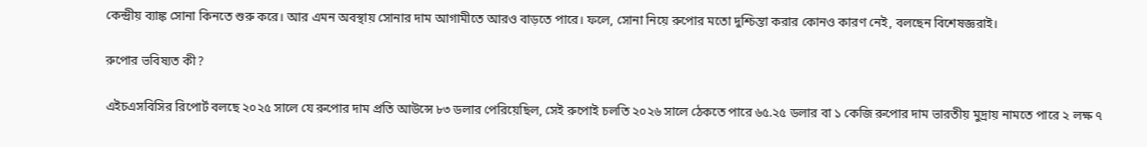কেন্দ্রীয় ব্যাঙ্ক সোনা কিনতে শুরু করে। আর এমন অবস্থায় সোনার দাম আগামীতে আরও বাড়তে পারে। ফলে, সোনা নিয়ে রুপোর মতো দুশ্চিন্তা করার কোনও কারণ নেই, বলছেন বিশেষজ্ঞরাই।

রুপোর ভবিষ্যত কী?

এইচএসবিসির রিপোর্ট বলছে ২০২৫ সালে যে রুপোর দাম প্রতি আউন্সে ৮৩ ডলার পেরিয়েছিল, সেই রুপোই চলতি ২০২৬ সালে ঠেকতে পারে ৬৫.২৫ ডলার বা ১ কেজি রুপোর দাম ভারতীয় মুদ্রায় নামতে পারে ২ লক্ষ ৭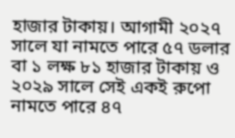হাজার টাকায়। আগামী ২০২৭ সালে যা নামতে পারে ৫৭ ডলার বা ১ লক্ষ ৮১ হাজার টাকায় ও ২০২৯ সালে সেই একই রুপো নামতে পারে ৪৭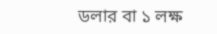ডলার বা ১ লক্ষ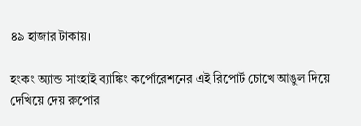৪৯ হাজার টাকায়।

হংকং অ্যান্ড সাংহাই ব্যাঙ্কিং কর্পোরেশনের এই রিপোর্ট চোখে আঙুল দিয়ে দেখিয়ে দেয় রুপোর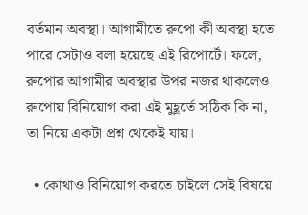বর্তমান অবস্থা। আগামীতে রুপো কী অবস্থা হতে পারে সেটাও বলা হয়েছে এই রিপোর্টে। ফলে, রুপোর আগামীর অবস্থার উপর নজর থাকলেও রুপোয় বিনিয়োগ করা এই মুহূর্তে সঠিক কি না, তা নিয়ে একটা প্রশ্ন থেকেই যায়।

  • কোথাও বিনিয়োগ করতে চাইলে সেই বিষয়ে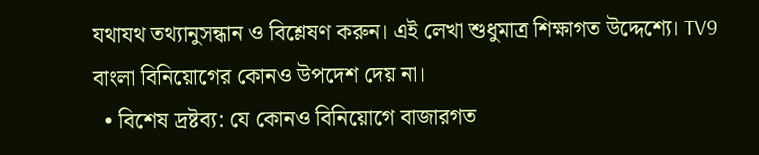যথাযথ তথ্যানুসন্ধান ও বিশ্লেষণ করুন। এই লেখা শুধুমাত্র শিক্ষাগত উদ্দেশ্যে। TV9 বাংলা বিনিয়োগের কোনও উপদেশ দেয় না।
  • বিশেষ দ্রষ্টব্য: যে কোনও বিনিয়োগে বাজারগত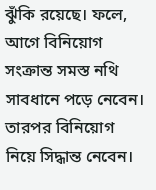ঝুঁকি রয়েছে। ফলে, আগে বিনিয়োগ সংক্রান্ত সমস্ত নথি সাবধানে পড়ে নেবেন। তারপর বিনিয়োগ নিয়ে সিদ্ধান্ত নেবেন।